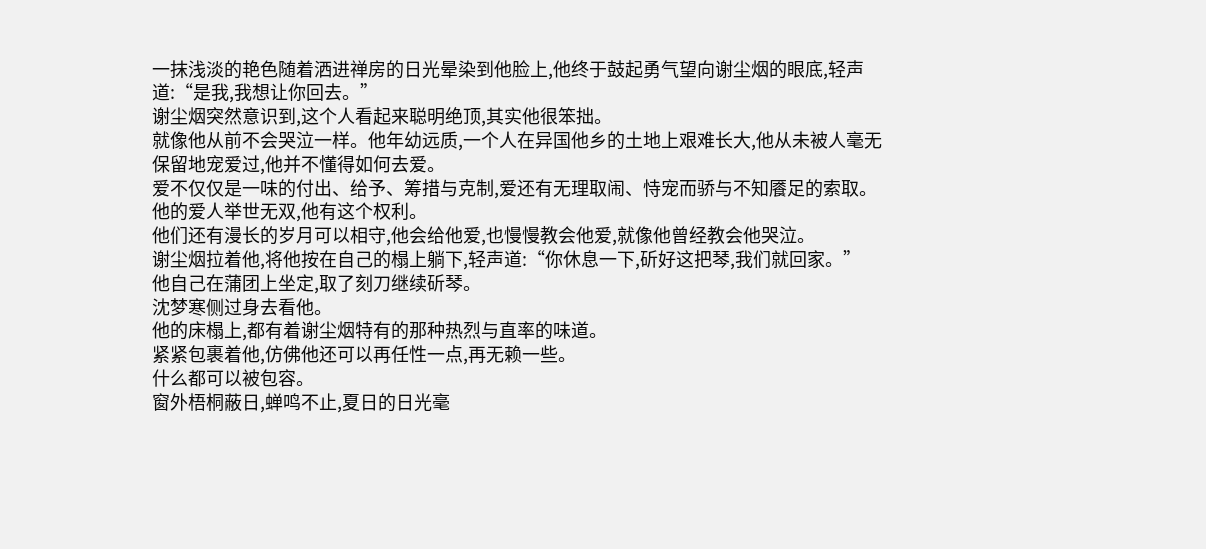一抹浅淡的艳色随着洒进禅房的日光晕染到他脸上,他终于鼓起勇气望向谢尘烟的眼底,轻声道:“是我,我想让你回去。”
谢尘烟突然意识到,这个人看起来聪明绝顶,其实他很笨拙。
就像他从前不会哭泣一样。他年幼远质,一个人在异国他乡的土地上艰难长大,他从未被人毫无保留地宠爱过,他并不懂得如何去爱。
爱不仅仅是一味的付出、给予、筹措与克制,爱还有无理取闹、恃宠而骄与不知餍足的索取。
他的爱人举世无双,他有这个权利。
他们还有漫长的岁月可以相守,他会给他爱,也慢慢教会他爱,就像他曾经教会他哭泣。
谢尘烟拉着他,将他按在自己的榻上躺下,轻声道:“你休息一下,斫好这把琴,我们就回家。”
他自己在蒲团上坐定,取了刻刀继续斫琴。
沈梦寒侧过身去看他。
他的床榻上,都有着谢尘烟特有的那种热烈与直率的味道。
紧紧包裹着他,仿佛他还可以再任性一点,再无赖一些。
什么都可以被包容。
窗外梧桐蔽日,蝉鸣不止,夏日的日光毫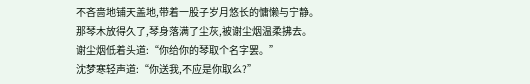不吝啬地铺天盖地,带着一股子岁月悠长的慵懒与宁静。
那琴木放得久了,琴身落满了尘灰,被谢尘烟温柔拂去。
谢尘烟低着头道:“你给你的琴取个名字罢。”
沈梦寒轻声道:“你送我,不应是你取么?”